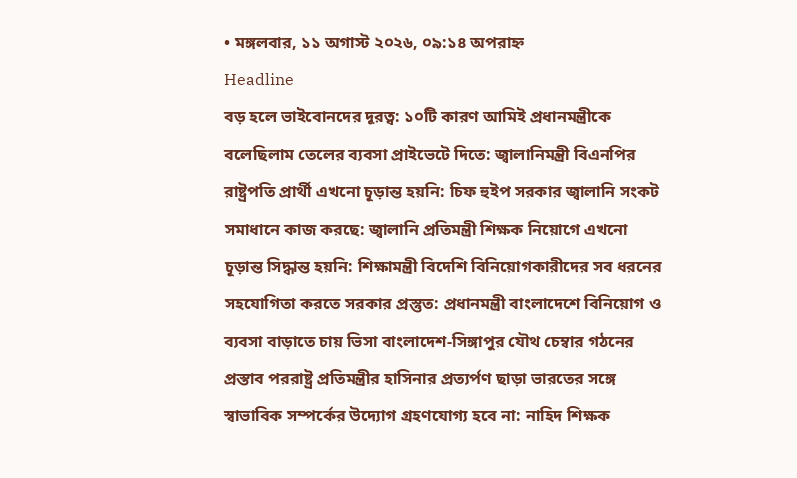• মঙ্গলবার, ১১ অগাস্ট ২০২৬, ০৯:১৪ অপরাহ্ন
Headline
বড় হলে ভাইবোনদের দূরত্ব: ১০টি কারণ আমিই প্রধানমন্ত্রীকে বলেছিলাম তেলের ব্যবসা প্রাইভেটে দিতে: জ্বালানিমন্ত্রী বিএনপির রাষ্ট্রপতি প্রার্থী এখনো চূড়ান্ত হয়নি: চিফ হুইপ সরকার জ্বালানি সংকট সমাধানে কাজ করছে: জ্বালানি প্রতিমন্ত্রী শিক্ষক নিয়োগে এখনো চূড়ান্ত সিদ্ধান্ত হয়নি: শিক্ষামন্ত্রী বিদেশি বিনিয়োগকারীদের সব ধরনের সহযোগিতা করতে সরকার প্রস্তুত: প্রধানমন্ত্রী বাংলাদেশে বিনিয়োগ ও ব্যবসা বাড়াতে চায় ভিসা বাংলাদেশ-সিঙ্গাপুর যৌথ চেম্বার গঠনের প্রস্তাব পররাষ্ট্র প্রতিমন্ত্রীর হাসিনার প্রত্যর্পণ ছাড়া ভারতের সঙ্গে স্বাভাবিক সম্পর্কের উদ্যোগ গ্রহণযোগ্য হবে না: নাহিদ শিক্ষক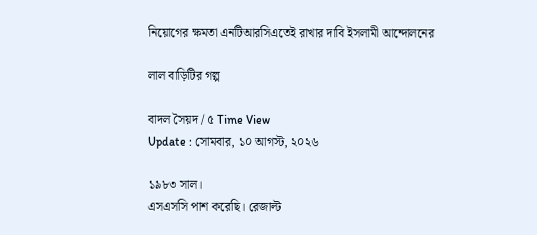নিয়োগের ক্ষমতা এনটিআরসিএতেই রাখার দাবি ইসলামী আন্দোলনের

লাল বাড়িটির গল্প

বাদল সৈয়দ / ৫ Time View
Update : সোমবার, ১০ আগস্ট, ২০২৬

১৯৮৩ সাল।
এসএসসি পাশ করেছি। রেজাল্ট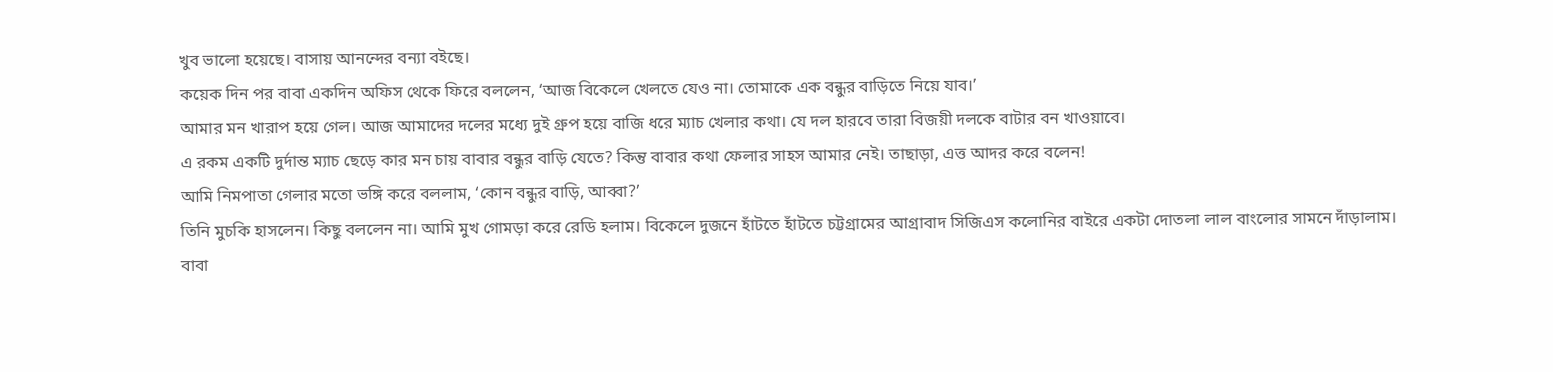খুব ভালো হয়েছে। বাসায় আনন্দের বন্যা বইছে।
কয়েক দিন পর বাবা একদিন অফিস থেকে ফিরে বললেন, ‘আজ বিকেলে খেলতে যেও না। তোমাকে এক বন্ধুর বাড়িতে নিয়ে যাব।’
আমার মন খারাপ হয়ে গেল। আজ আমাদের দলের মধ্যে দুই গ্রুপ হয়ে বাজি ধরে ম্যাচ খেলার কথা। যে দল হারবে তারা বিজয়ী দলকে বাটার বন খাওয়াবে।
এ রকম একটি দুর্দান্ত ম্যাচ ছেড়ে কার মন চায় বাবার বন্ধুর বাড়ি যেতে? কিন্তু বাবার কথা ফেলার সাহস আমার নেই। তাছাড়া, এত্ত আদর করে বলেন!
আমি নিমপাতা গেলার মতো ভঙ্গি করে বললাম, ‘কোন বন্ধুর বাড়ি, আব্বা?’
তিনি মুচকি হাসলেন। কিছু বললেন না। আমি মুখ গোমড়া করে রেডি হলাম। বিকেলে দুজনে হাঁটতে হাঁটতে চট্টগ্রামের আগ্রাবাদ সিজিএস কলোনির বাইরে একটা দোতলা লাল বাংলোর সামনে দাঁড়ালাম।
বাবা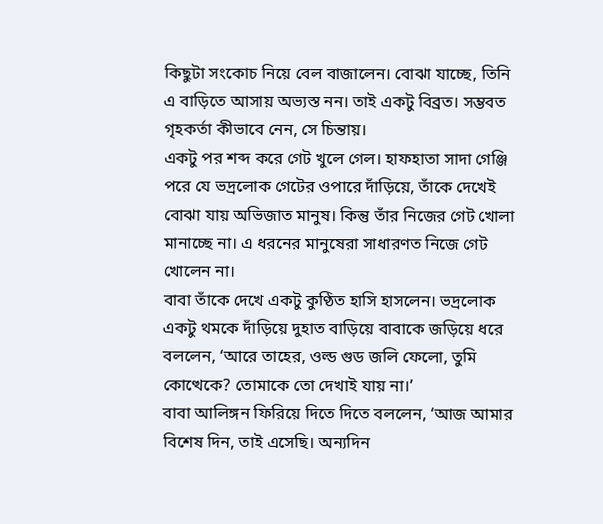কিছুটা সংকোচ নিয়ে বেল বাজালেন। বোঝা যাচ্ছে, তিনি এ বাড়িতে আসায় অভ্যস্ত নন। তাই একটু বিব্রত। সম্ভবত গৃহকর্তা কীভাবে নেন, সে চিন্তায়।
একটু পর শব্দ করে গেট খুলে গেল। হাফহাতা সাদা গেঞ্জি পরে যে ভদ্রলোক গেটের ওপারে দাঁড়িয়ে, তাঁকে দেখেই বোঝা যায় অভিজাত মানুষ। কিন্তু তাঁর নিজের গেট খোলা মানাচ্ছে না। এ ধরনের মানুষেরা সাধারণত নিজে গেট খোলেন না।
বাবা তাঁকে দেখে একটু কুণ্ঠিত হাসি হাসলেন। ভদ্রলোক একটু থমকে দাঁড়িয়ে দুহাত বাড়িয়ে বাবাকে জড়িয়ে ধরে বললেন, ‘আরে তাহের, ওল্ড গুড জলি ফেলো, তুমি কোত্থেকে? তোমাকে তো দেখাই যায় না।’
বাবা আলিঙ্গন ফিরিয়ে দিতে দিতে বললেন, ‘আজ আমার বিশেষ দিন, তাই এসেছি। অন্যদিন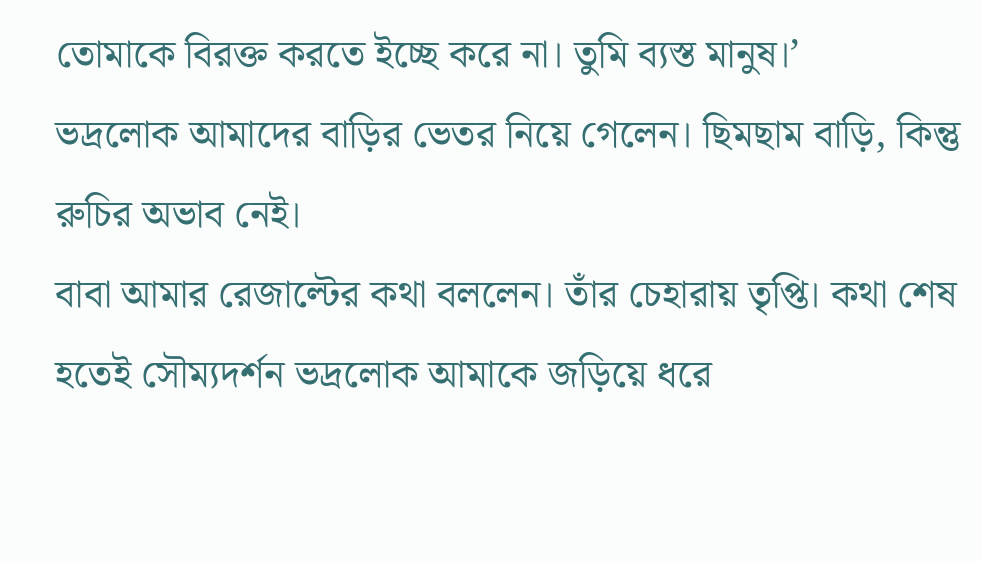তোমাকে বিরক্ত করতে ইচ্ছে করে না। তুমি ব্যস্ত মানুষ।’
ভদ্রলোক আমাদের বাড়ির ভেতর নিয়ে গেলেন। ছিমছাম বাড়ি, কিন্তু রুচির অভাব নেই।
বাবা আমার রেজাল্টের কথা বললেন। তাঁর চেহারায় তৃপ্তি। কথা শেষ হতেই সৌম্যদর্শন ভদ্রলোক আমাকে জড়িয়ে ধরে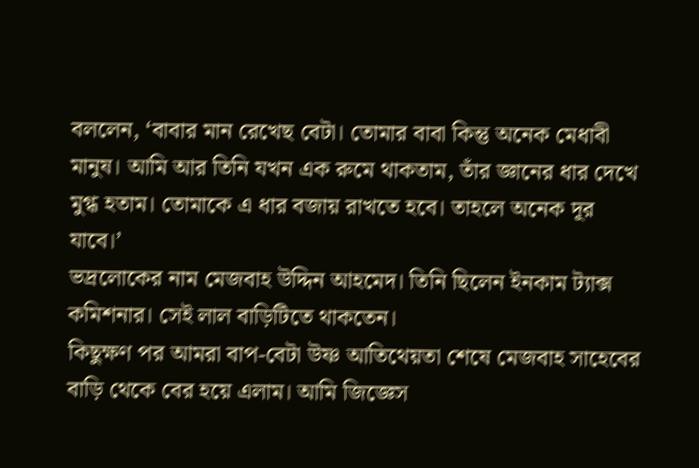বললেন, ‘বাবার মান রেখেছ বেটা। তোমার বাবা কিন্তু অনেক মেধাবী মানুষ। আমি আর তিনি যখন এক রুমে থাকতাম, তাঁর জ্ঞানের ধার দেখে মুগ্ধ হতাম। তোমাকে এ ধার বজায় রাখতে হবে। তাহলে অনেক দূর যাবে।’
ভদ্রলোকের নাম মেজবাহ উদ্দিন আহমেদ। তিনি ছিলেন ইনকাম ট্যাক্স কমিশনার। সেই লাল বাড়িটিতে থাকতেন।
কিছুক্ষণ পর আমরা বাপ-বেটা উষ্ণ আতিথেয়তা শেষে মেজবাহ সাহেবের বাড়ি থেকে বের হয়ে এলাম। আমি জিজ্ঞেস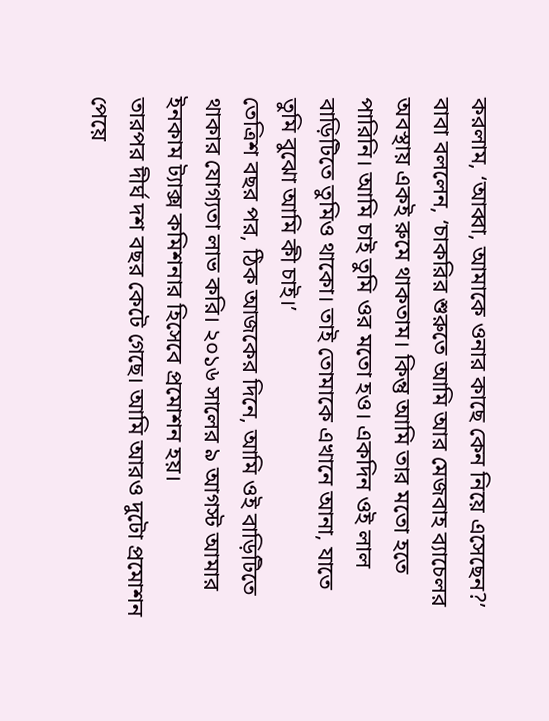করলাম, ‘আব্বা, আমাকে ওনার কাছে কেন নিয়ে এসেছেন?’
বাবা বললেন, ‘চাকরির শুরুতে আমি আর মেজবাহ ব্যাচেলর অবস্থায় একই রুমে থাকতাম। কিন্তু আমি তার মতো হতে পারিনি। আমি চাই তুমি ওর মতো হও। একদিন ওই লাল বাড়িটিতে তুমিও থাকো। তাই তোমাকে এখানে আনা, যাতে তুমি বুঝো আমি কী চাই।’
তেত্রিশ বছর পর, ঠিক আজকের দিনে, আমি ওই বাড়িটিতে থাকার যোগ্যতা লাভ করি। ২০১৬ সালের ৯ আগস্ট আমার ইনকাম ট্যাক্স কমিশনার হিসেবে প্রমোশন হয়।
তারপর দীর্ঘ দশ বছর কেটে গেছে। আমি আরও দুটো প্রমোশন পেয়ে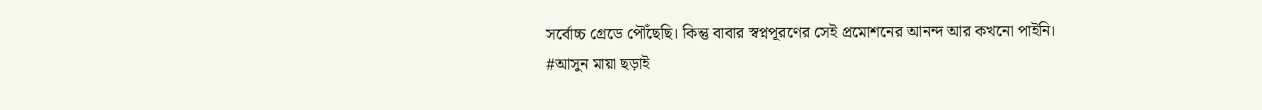সর্বোচ্চ গ্রেডে পৌঁছেছি। কিন্তু বাবার স্বপ্নপূরণের সেই প্রমোশনের আনন্দ আর কখনো পাইনি।
#আসুন মায়া ছড়াই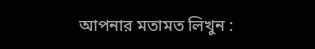আপনার মতামত লিখুন :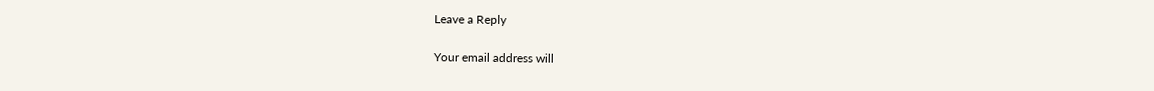Leave a Reply

Your email address will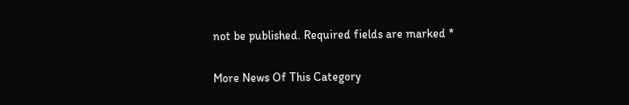not be published. Required fields are marked *

More News Of This Category